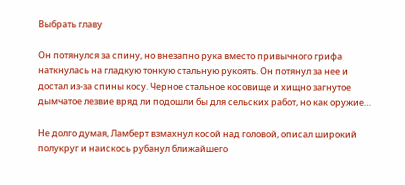Выбрать главу

Он потянулся за спину, но внезапно рука вместо привычного грифа наткнулась на гладкую тонкую стальную рукоять. Он потянул за нее и достал из-за спины косу. Черное стальное косовище и хищно загнутое дымчатое лезвие вряд ли подошли бы для сельских работ, но как оружие…

Не долго думая, Ламберт взмахнул косой над головой, описал широкий полукруг и наискось рубанул ближайшего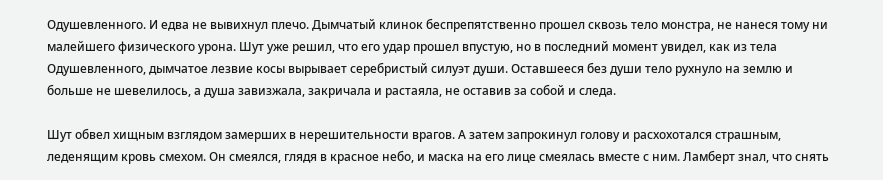Одушевленного. И едва не вывихнул плечо. Дымчатый клинок беспрепятственно прошел сквозь тело монстра, не нанеся тому ни малейшего физического урона. Шут уже решил, что его удар прошел впустую, но в последний момент увидел, как из тела Одушевленного, дымчатое лезвие косы вырывает серебристый силуэт души. Оставшееся без души тело рухнуло на землю и больше не шевелилось, а душа завизжала, закричала и растаяла, не оставив за собой и следа.

Шут обвел хищным взглядом замерших в нерешительности врагов. А затем запрокинул голову и расхохотался страшным, леденящим кровь смехом. Он смеялся, глядя в красное небо, и маска на его лице смеялась вместе с ним. Ламберт знал, что снять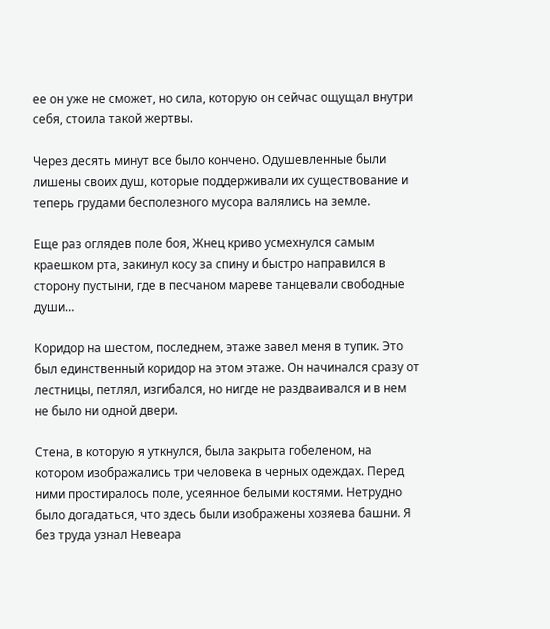ее он уже не сможет, но сила, которую он сейчас ощущал внутри себя, стоила такой жертвы.

Через десять минут все было кончено. Одушевленные были лишены своих душ, которые поддерживали их существование и теперь грудами бесполезного мусора валялись на земле.

Еще раз оглядев поле боя, Жнец криво усмехнулся самым краешком рта, закинул косу за спину и быстро направился в сторону пустыни, где в песчаном мареве танцевали свободные души…

Коридор на шестом, последнем, этаже завел меня в тупик. Это был единственный коридор на этом этаже. Он начинался сразу от лестницы, петлял, изгибался, но нигде не раздваивался и в нем не было ни одной двери.

Стена, в которую я уткнулся, была закрыта гобеленом, на котором изображались три человека в черных одеждах. Перед ними простиралось поле, усеянное белыми костями. Нетрудно было догадаться, что здесь были изображены хозяева башни. Я без труда узнал Невеара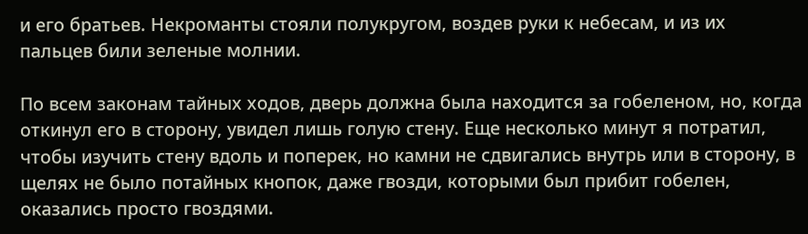и его братьев. Некроманты стояли полукругом, воздев руки к небесам, и из их пальцев били зеленые молнии.

По всем законам тайных ходов, дверь должна была находится за гобеленом, но, когда откинул его в сторону, увидел лишь голую стену. Еще несколько минут я потратил, чтобы изучить стену вдоль и поперек, но камни не сдвигались внутрь или в сторону, в щелях не было потайных кнопок, даже гвозди, которыми был прибит гобелен, оказались просто гвоздями.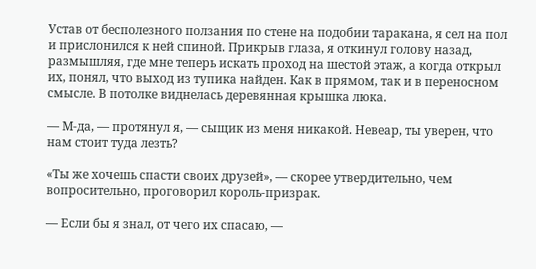Устав от бесполезного ползания по стене на подобии таракана, я сел на пол и прислонился к ней спиной. Прикрыв глаза, я откинул голову назад, размышляя, где мне теперь искать проход на шестой этаж, а когда открыл их, понял, что выход из тупика найден. Как в прямом, так и в переносном смысле. В потолке виднелась деревянная крышка люка.

— М-да, — протянул я, — сыщик из меня никакой. Невеар, ты уверен, что нам стоит туда лезть?

«Ты же хочешь спасти своих друзей», — скорее утвердительно, чем вопросительно, проговорил король-призрак.

— Если бы я знал, от чего их спасаю, —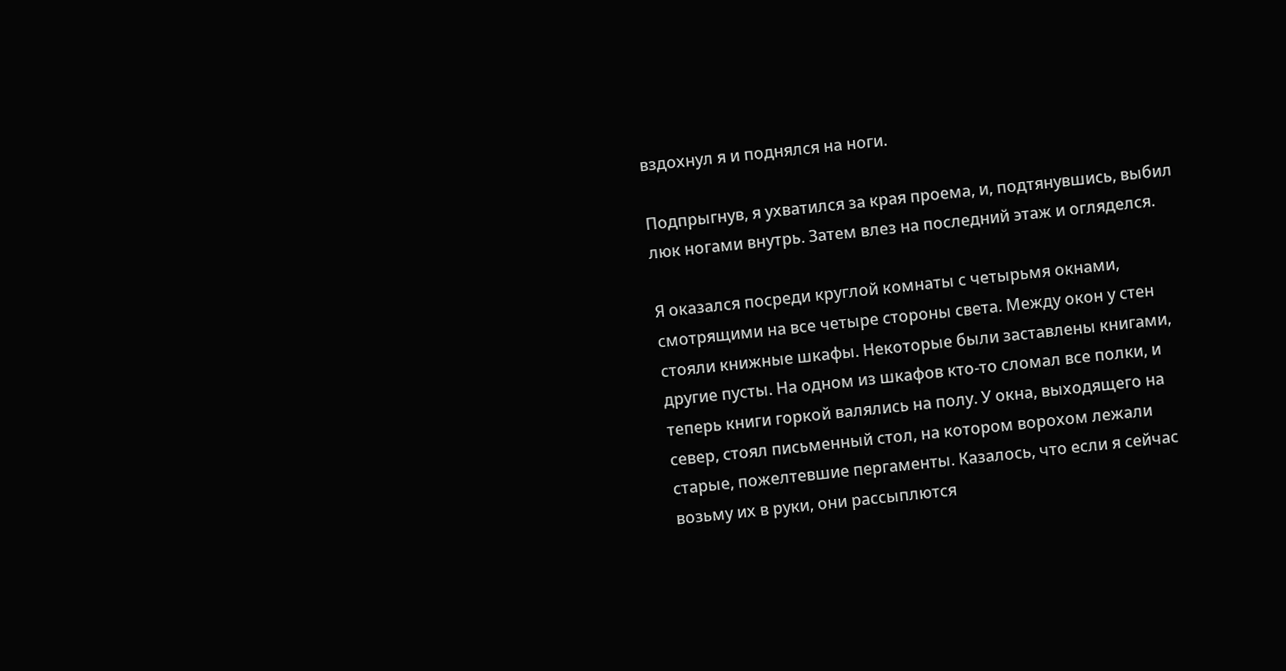вздохнул я и поднялся на ноги.

Подпрыгнув, я ухватился за края проема, и, подтянувшись, выбил люк ногами внутрь. Затем влез на последний этаж и огляделся.

Я оказался посреди круглой комнаты с четырьмя окнами, смотрящими на все четыре стороны света. Между окон у стен стояли книжные шкафы. Некоторые были заставлены книгами, другие пусты. На одном из шкафов кто-то сломал все полки, и теперь книги горкой валялись на полу. У окна, выходящего на север, стоял письменный стол, на котором ворохом лежали старые, пожелтевшие пергаменты. Казалось, что если я сейчас возьму их в руки, они рассыплются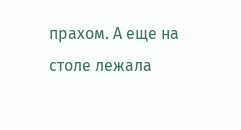прахом. А еще на столе лежала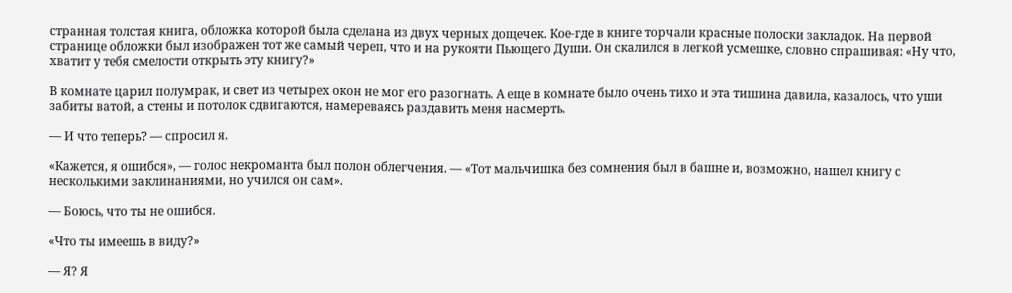странная толстая книга, обложка которой была сделана из двух черных дощечек. Кое-где в книге торчали красные полоски закладок. На первой странице обложки был изображен тот же самый череп, что и на рукояти Пьющего Души. Он скалился в легкой усмешке, словно спрашивая: «Ну что, хватит у тебя смелости открыть эту книгу?»

В комнате царил полумрак, и свет из четырех окон не мог его разогнать. А еще в комнате было очень тихо и эта тишина давила, казалось, что уши забиты ватой, а стены и потолок сдвигаются, намереваясь раздавить меня насмерть.

— И что теперь? — спросил я.

«Кажется, я ошибся», — голос некроманта был полон облегчения. — «Тот мальчишка без сомнения был в башне и, возможно, нашел книгу с несколькими заклинаниями, но учился он сам».

— Боюсь, что ты не ошибся.

«Что ты имеешь в виду?»

— Я? Я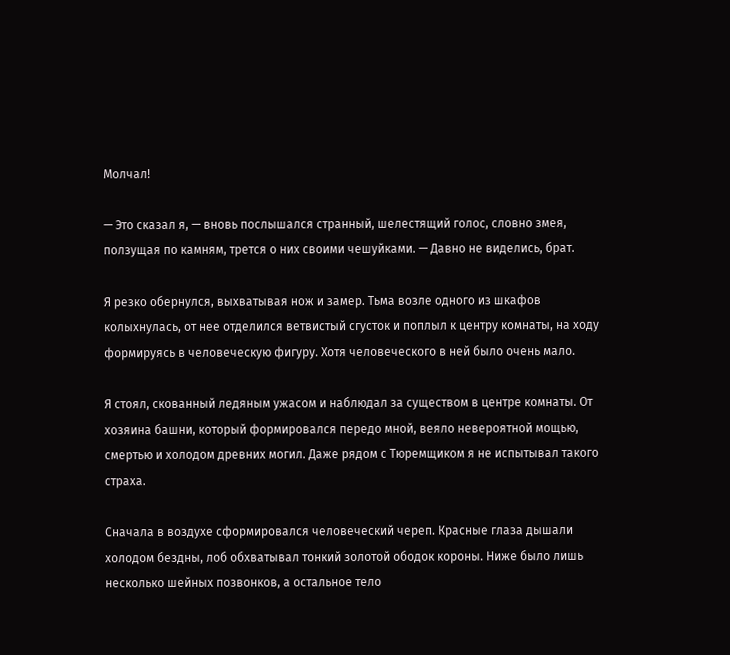Молчал!

— Это сказал я, — вновь послышался странный, шелестящий голос, словно змея, ползущая по камням, трется о них своими чешуйками. — Давно не виделись, брат.

Я резко обернулся, выхватывая нож и замер. Тьма возле одного из шкафов колыхнулась, от нее отделился ветвистый сгусток и поплыл к центру комнаты, на ходу формируясь в человеческую фигуру. Хотя человеческого в ней было очень мало.

Я стоял, скованный ледяным ужасом и наблюдал за существом в центре комнаты. От хозяина башни, который формировался передо мной, веяло невероятной мощью, смертью и холодом древних могил. Даже рядом с Тюремщиком я не испытывал такого страха.

Сначала в воздухе сформировался человеческий череп. Красные глаза дышали холодом бездны, лоб обхватывал тонкий золотой ободок короны. Ниже было лишь несколько шейных позвонков, а остальное тело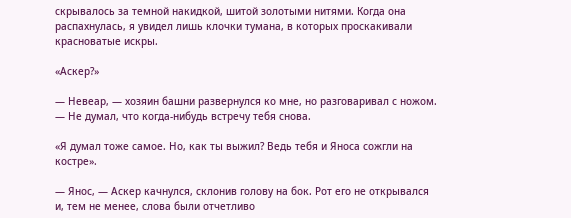скрывалось за темной накидкой, шитой золотыми нитями. Когда она распахнулась, я увидел лишь клочки тумана, в которых проскакивали красноватые искры.

«Аскер?»

— Невеар, — хозяин башни развернулся ко мне, но разговаривал с ножом. — Не думал, что когда-нибудь встречу тебя снова.

«Я думал тоже самое. Но, как ты выжил? Ведь тебя и Яноса сожгли на костре».

— Янос, — Аскер качнулся, склонив голову на бок. Рот его не открывался и, тем не менее, слова были отчетливо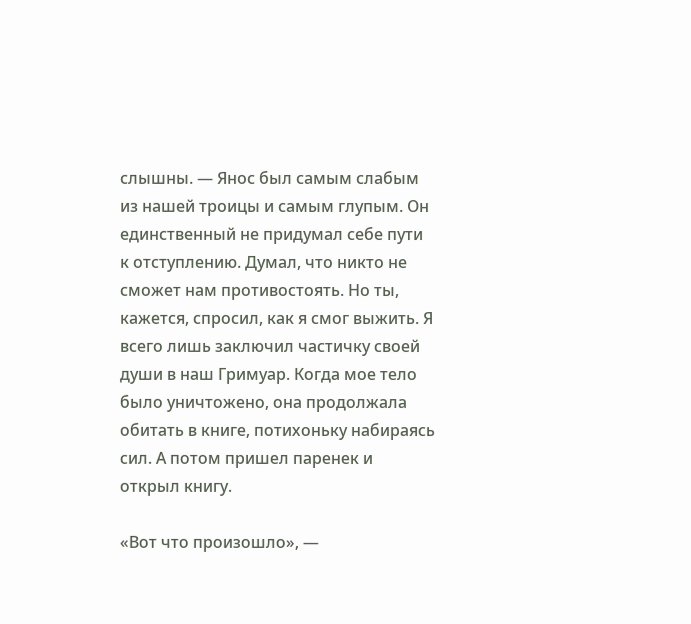слышны. — Янос был самым слабым из нашей троицы и самым глупым. Он единственный не придумал себе пути к отступлению. Думал, что никто не сможет нам противостоять. Но ты, кажется, спросил, как я смог выжить. Я всего лишь заключил частичку своей души в наш Гримуар. Когда мое тело было уничтожено, она продолжала обитать в книге, потихоньку набираясь сил. А потом пришел паренек и открыл книгу.

«Вот что произошло», —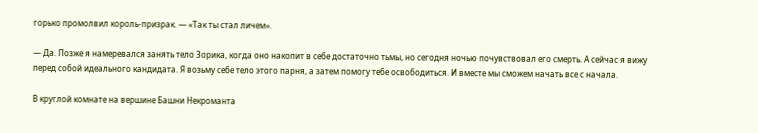горько промолвил король-призрак. — «Так ты стал личем».

— Да. Позже я намеревался занять тело Зорика, когда оно накопит в себе достаточно тьмы, но сегодня ночью почувствовал его смерть. А сейчас я вижу перед собой идеального кандидата. Я возьму себе тело этого парня, а затем помогу тебе освободиться. И вместе мы сможем начать все с начала.

В круглой комнате на вершине Башни Некроманта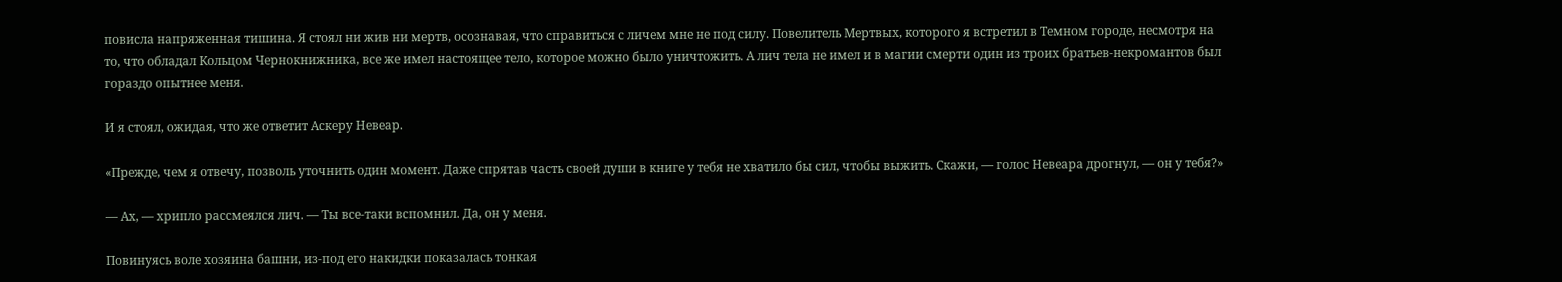повисла напряженная тишина. Я стоял ни жив ни мертв, осознавая, что справиться с личем мне не под силу. Повелитель Мертвых, которого я встретил в Темном городе, несмотря на то, что обладал Кольцом Чернокнижника, все же имел настоящее тело, которое можно было уничтожить. А лич тела не имел и в магии смерти один из троих братьев-некромантов был гораздо опытнее меня.

И я стоял, ожидая, что же ответит Аскеру Невеар.

«Прежде, чем я отвечу, позволь уточнить один момент. Даже спрятав часть своей души в книге у тебя не хватило бы сил, чтобы выжить. Скажи, — голос Невеара дрогнул, — он у тебя?»

— Ах, — хрипло рассмеялся лич. — Ты все-таки вспомнил. Да, он у меня.

Повинуясь воле хозяина башни, из-под его накидки показалась тонкая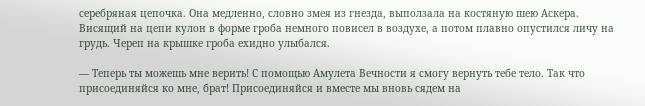серебряная цепочка. Она медленно, словно змея из гнезда, выползала на костяную шею Аскера. Висящий на цепи кулон в форме гроба немного повисел в воздухе, а потом плавно опустился личу на грудь. Череп на крышке гроба ехидно улыбался.

— Теперь ты можешь мне верить! С помощью Амулета Вечности я смогу вернуть тебе тело. Так что присоединяйся ко мне, брат! Присоединяйся и вместе мы вновь сядем на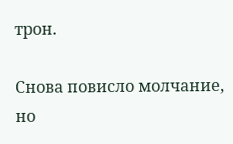трон.

Снова повисло молчание, но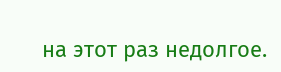на этот раз недолгое.